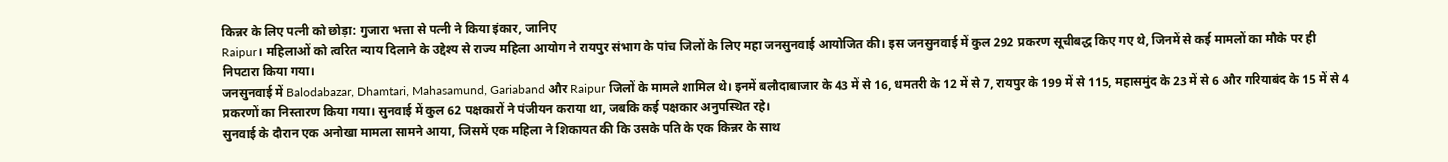किन्नर के लिए पत्नी को छोड़ा: गुजारा भत्ता से पत्नी ने किया इंकार, जानिए
Raipur। महिलाओं को त्वरित न्याय दिलाने के उद्देश्य से राज्य महिला आयोग ने रायपुर संभाग के पांच जिलों के लिए महा जनसुनवाई आयोजित की। इस जनसुनवाई में कुल 292 प्रकरण सूचीबद्ध किए गए थे, जिनमें से कई मामलों का मौके पर ही निपटारा किया गया।
जनसुनवाई में Balodabazar, Dhamtari, Mahasamund, Gariaband और Raipur जिलों के मामले शामिल थे। इनमें बलौदाबाजार के 43 में से 16, धमतरी के 12 में से 7, रायपुर के 199 में से 115, महासमुंद के 23 में से 6 और गरियाबंद के 15 में से 4 प्रकरणों का निस्तारण किया गया। सुनवाई में कुल 62 पक्षकारों ने पंजीयन कराया था, जबकि कई पक्षकार अनुपस्थित रहे।
सुनवाई के दौरान एक अनोखा मामला सामने आया, जिसमें एक महिला ने शिकायत की कि उसके पति के एक किन्नर के साथ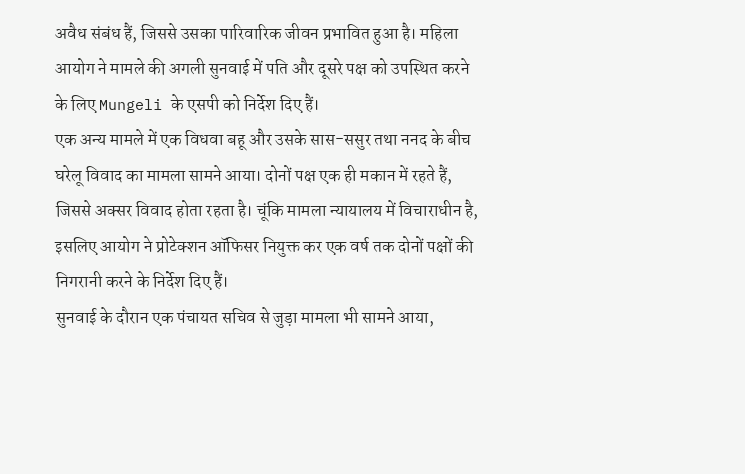अवैध संबंध हैं, जिससे उसका पारिवारिक जीवन प्रभावित हुआ है। महिला आयोग ने मामले की अगली सुनवाई में पति और दूसरे पक्ष को उपस्थित करने के लिए Mungeli के एसपी को निर्देश दिए हैं।
एक अन्य मामले में एक विधवा बहू और उसके सास-ससुर तथा ननद के बीच घरेलू विवाद का मामला सामने आया। दोनों पक्ष एक ही मकान में रहते हैं, जिससे अक्सर विवाद होता रहता है। चूंकि मामला न्यायालय में विचाराधीन है, इसलिए आयोग ने प्रोटेक्शन ऑफिसर नियुक्त कर एक वर्ष तक दोनों पक्षों की निगरानी करने के निर्देश दिए हैं।
सुनवाई के दौरान एक पंचायत सचिव से जुड़ा मामला भी सामने आया,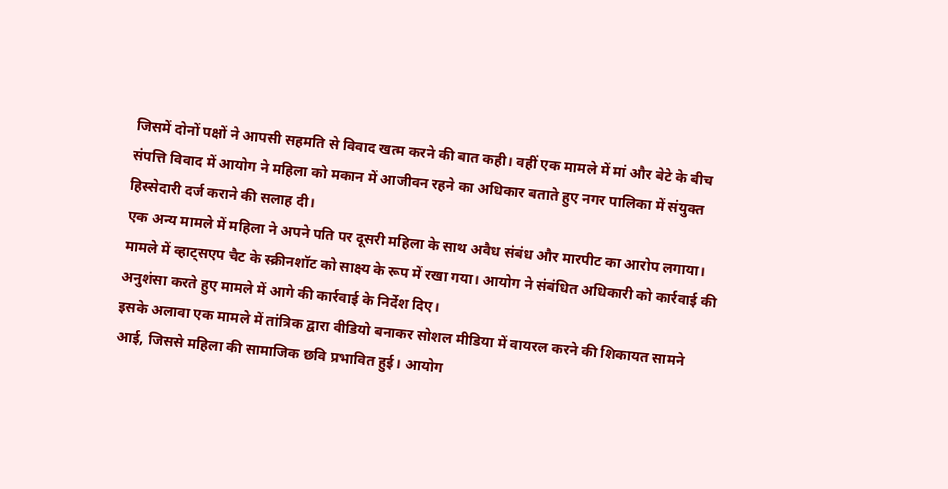जिसमें दोनों पक्षों ने आपसी सहमति से विवाद खत्म करने की बात कही। वहीं एक मामले में मां और बेटे के बीच संपत्ति विवाद में आयोग ने महिला को मकान में आजीवन रहने का अधिकार बताते हुए नगर पालिका में संयुक्त हिस्सेदारी दर्ज कराने की सलाह दी।
एक अन्य मामले में महिला ने अपने पति पर दूसरी महिला के साथ अवैध संबंध और मारपीट का आरोप लगाया। मामले में व्हाट्सएप चैट के स्क्रीनशॉट को साक्ष्य के रूप में रखा गया। आयोग ने संबंधित अधिकारी को कार्रवाई की अनुशंसा करते हुए मामले में आगे की कार्रवाई के निर्देश दिए।
इसके अलावा एक मामले में तांत्रिक द्वारा वीडियो बनाकर सोशल मीडिया में वायरल करने की शिकायत सामने आई, जिससे महिला की सामाजिक छवि प्रभावित हुई। आयोग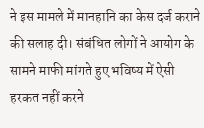ने इस मामले में मानहानि का केस दर्ज कराने की सलाह दी। संबंधित लोगों ने आयोग के सामने माफी मांगते हुए भविष्य में ऐसी हरकत नहीं करने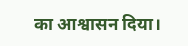का आश्वासन दिया।